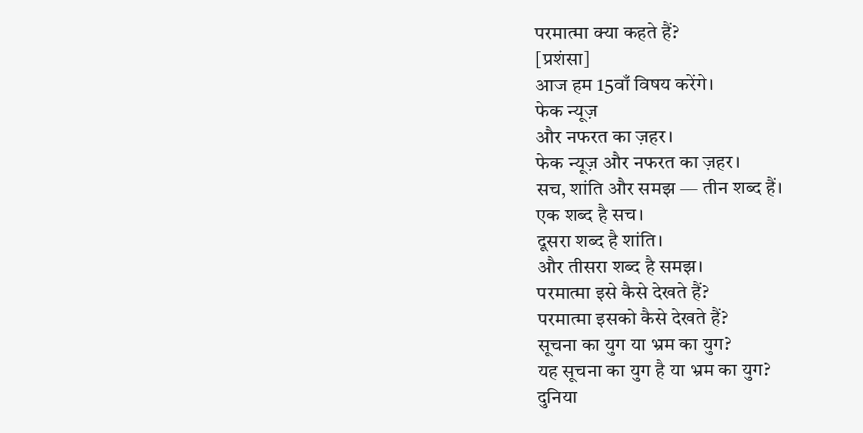परमात्मा क्या कहते हैं?
[प्रशंसा]
आज हम 15वाँ विषय करेंगे।
फेक न्यूज़
और नफरत का ज़हर।
फेक न्यूज़ और नफरत का ज़हर।
सच, शांति और समझ — तीन शब्द हैं।
एक शब्द है सच।
दूसरा शब्द है शांति।
और तीसरा शब्द है समझ।
परमात्मा इसे कैसे देखते हैं?
परमात्मा इसको कैसे देखते हैं?
सूचना का युग या भ्रम का युग?
यह सूचना का युग है या भ्रम का युग?
दुनिया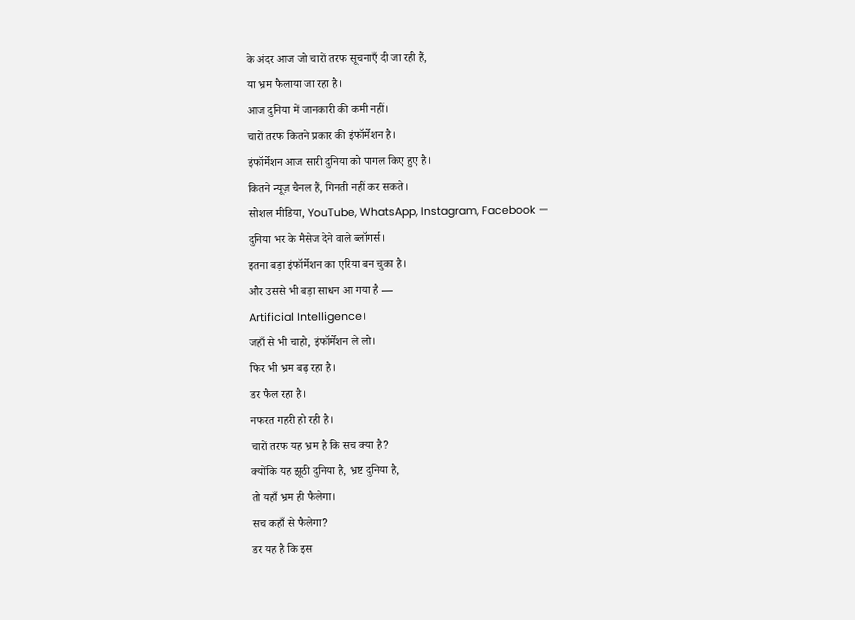के अंदर आज जो चारों तरफ सूचनाएँ दी जा रही हैं,
या भ्रम फैलाया जा रहा है।
आज दुनिया में जानकारी की कमी नहीं।
चारों तरफ कितने प्रकार की इंफॉर्मेशन है।
इंफॉर्मेशन आज सारी दुनिया को पागल किए हुए है।
कितने न्यूज़ चैनल हैं, गिनती नहीं कर सकते।
सोशल मीडिया, YouTube, WhatsApp, Instagram, Facebook —
दुनिया भर के मैसेज देने वाले ब्लॉगर्स।
इतना बड़ा इंफॉर्मेशन का एरिया बन चुका है।
और उससे भी बड़ा साधन आ गया है —
Artificial Intelligence।
जहाँ से भी चाहो, इंफॉर्मेशन ले लो।
फिर भी भ्रम बढ़ रहा है।
डर फैल रहा है।
नफरत गहरी हो रही है।
चारों तरफ यह भ्रम है कि सच क्या है?
क्योंकि यह झूठी दुनिया है, भ्रष्ट दुनिया है,
तो यहाँ भ्रम ही फैलेगा।
सच कहाँ से फैलेगा?
डर यह है कि इस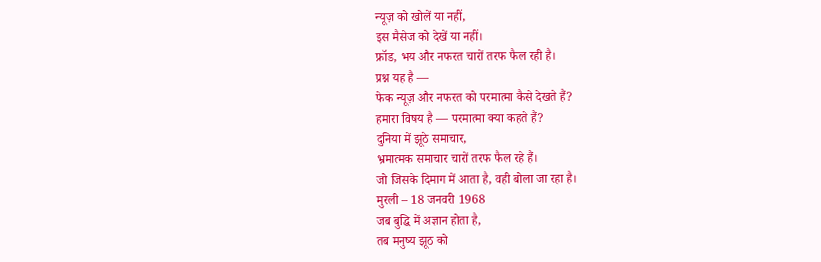न्यूज़ को खोलें या नहीं,
इस मैसेज को देखें या नहीं।
फ्रॉड, भय और नफरत चारों तरफ फैल रही है।
प्रश्न यह है —
फेक न्यूज़ और नफरत को परमात्मा कैसे देखते हैं?
हमारा विषय है — परमात्मा क्या कहते हैं?
दुनिया में झूठे समाचार,
भ्रमात्मक समाचार चारों तरफ फैल रहे हैं।
जो जिसके दिमाग में आता है, वही बोला जा रहा है।
मुरली – 18 जनवरी 1968
जब बुद्धि में अज्ञान होता है,
तब मनुष्य झूठ को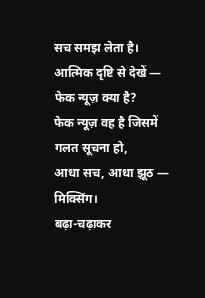सच समझ लेता है।
आत्मिक दृष्टि से देखें —
फेक न्यूज़ क्या है?
फेक न्यूज़ वह है जिसमें गलत सूचना हो,
आधा सच, आधा झूठ — मिक्सिंग।
बढ़ा-चढ़ाकर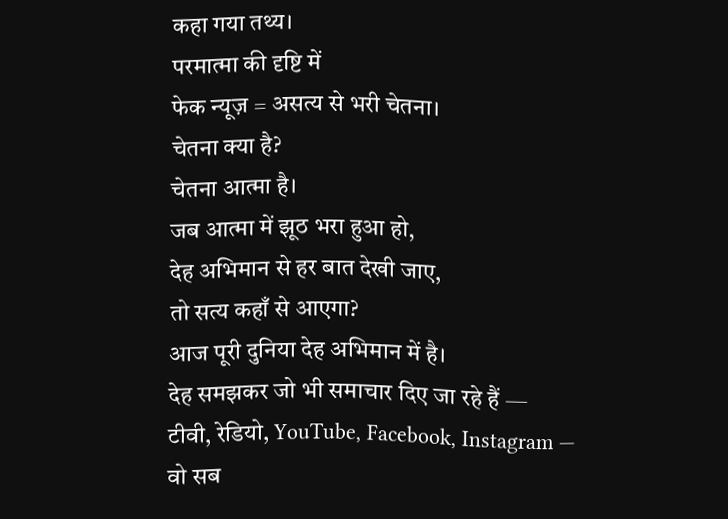कहा गया तथ्य।
परमात्मा की दृष्टि में
फेक न्यूज़ = असत्य से भरी चेतना।
चेतना क्या है?
चेतना आत्मा है।
जब आत्मा में झूठ भरा हुआ हो,
देह अभिमान से हर बात देखी जाए,
तो सत्य कहाँ से आएगा?
आज पूरी दुनिया देह अभिमान में है।
देह समझकर जो भी समाचार दिए जा रहे हैं —
टीवी, रेडियो, YouTube, Facebook, Instagram —
वो सब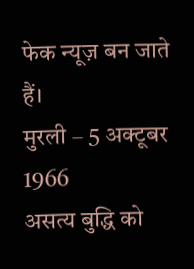फेक न्यूज़ बन जाते हैं।
मुरली – 5 अक्टूबर 1966
असत्य बुद्धि को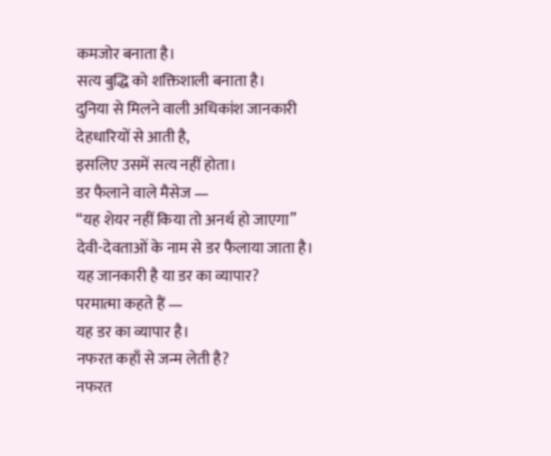कमजोर बनाता है।
सत्य बुद्धि को शक्तिशाली बनाता है।
दुनिया से मिलने वाली अधिकांश जानकारी
देहधारियों से आती है,
इसलिए उसमें सत्य नहीं होता।
डर फैलाने वाले मैसेज —
“यह शेयर नहीं किया तो अनर्थ हो जाएगा”
देवी-देवताओं के नाम से डर फैलाया जाता है।
यह जानकारी है या डर का व्यापार?
परमात्मा कहते हैं —
यह डर का व्यापार है।
नफरत कहाँ से जन्म लेती है?
नफरत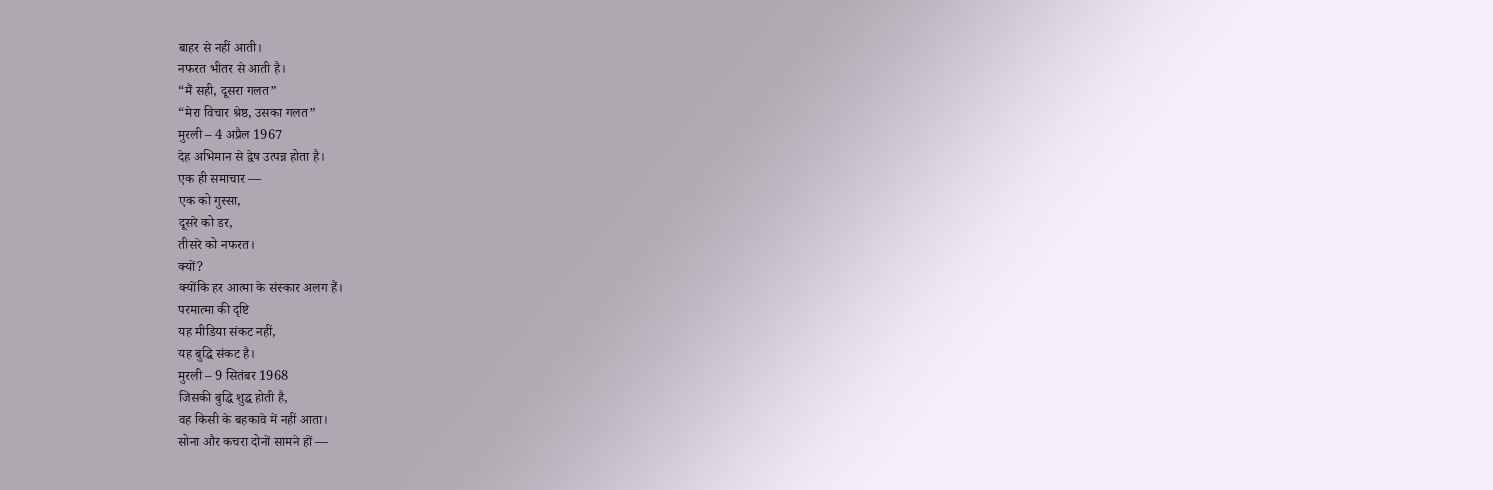बाहर से नहीं आती।
नफरत भीतर से आती है।
“मैं सही, दूसरा गलत”
“मेरा विचार श्रेष्ठ, उसका गलत”
मुरली – 4 अप्रैल 1967
देह अभिमान से द्वेष उत्पन्न होता है।
एक ही समाचार —
एक को गुस्सा,
दूसरे को डर,
तीसरे को नफरत।
क्यों?
क्योंकि हर आत्मा के संस्कार अलग हैं।
परमात्मा की दृष्टि
यह मीडिया संकट नहीं,
यह बुद्धि संकट है।
मुरली – 9 सितंबर 1968
जिसकी बुद्धि शुद्ध होती है,
वह किसी के बहकावे में नहीं आता।
सोना और कचरा दोनों सामने हों —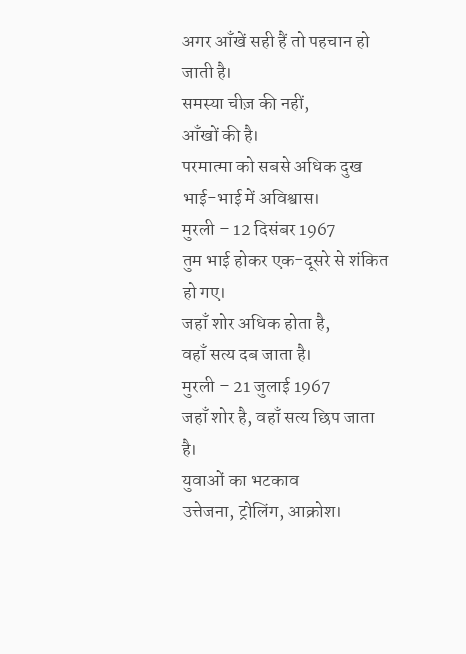अगर आँखें सही हैं तो पहचान हो जाती है।
समस्या चीज़ की नहीं,
आँखों की है।
परमात्मा को सबसे अधिक दुख
भाई-भाई में अविश्वास।
मुरली – 12 दिसंबर 1967
तुम भाई होकर एक-दूसरे से शंकित हो गए।
जहाँ शोर अधिक होता है,
वहाँ सत्य दब जाता है।
मुरली – 21 जुलाई 1967
जहाँ शोर है, वहाँ सत्य छिप जाता है।
युवाओं का भटकाव
उत्तेजना, ट्रोलिंग, आक्रोश।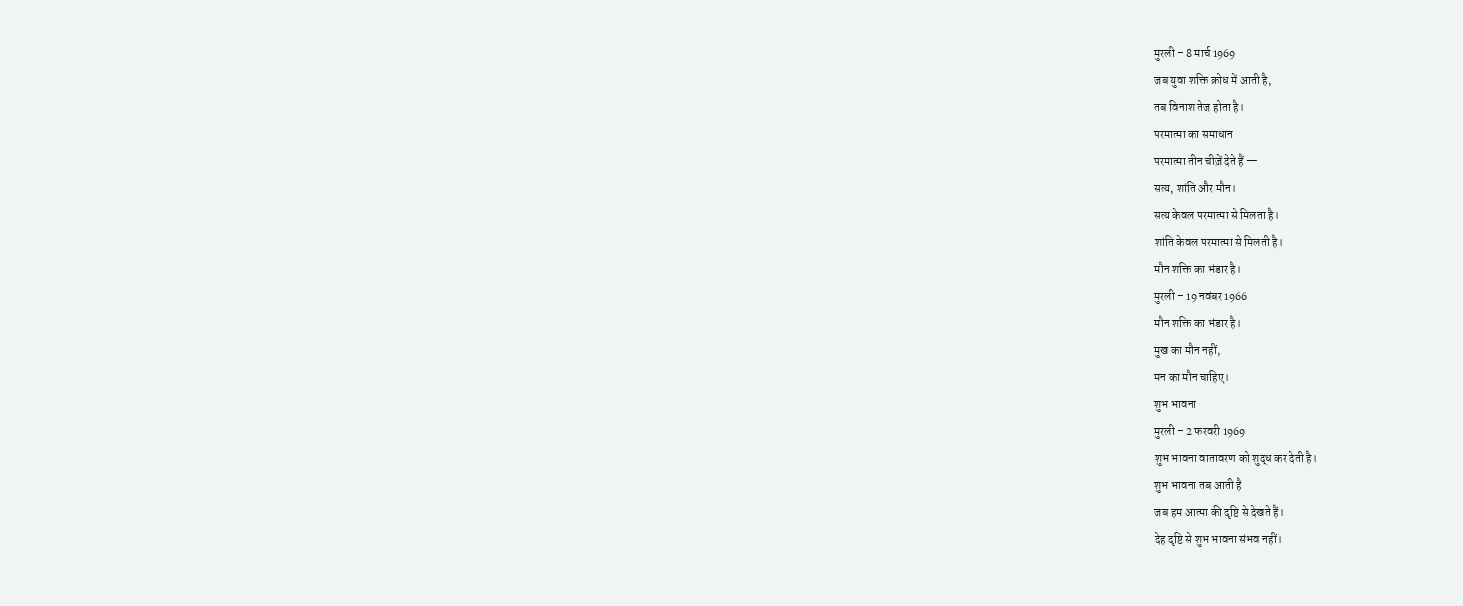मुरली – 8 मार्च 1969
जब युवा शक्ति क्रोध में आती है,
तब विनाश तेज होता है।
परमात्मा का समाधान
परमात्मा तीन चीज़ें देते हैं —
सत्य, शांति और मौन।
सत्य केवल परमात्मा से मिलता है।
शांति केवल परमात्मा से मिलती है।
मौन शक्ति का भंडार है।
मुरली – 19 नवंबर 1966
मौन शक्ति का भंडार है।
मुख का मौन नहीं,
मन का मौन चाहिए।
शुभ भावना
मुरली – 2 फरवरी 1969
शुभ भावना वातावरण को शुद्ध कर देती है।
शुभ भावना तब आती है
जब हम आत्मा की दृष्टि से देखते हैं।
देह दृष्टि से शुभ भावना संभव नहीं।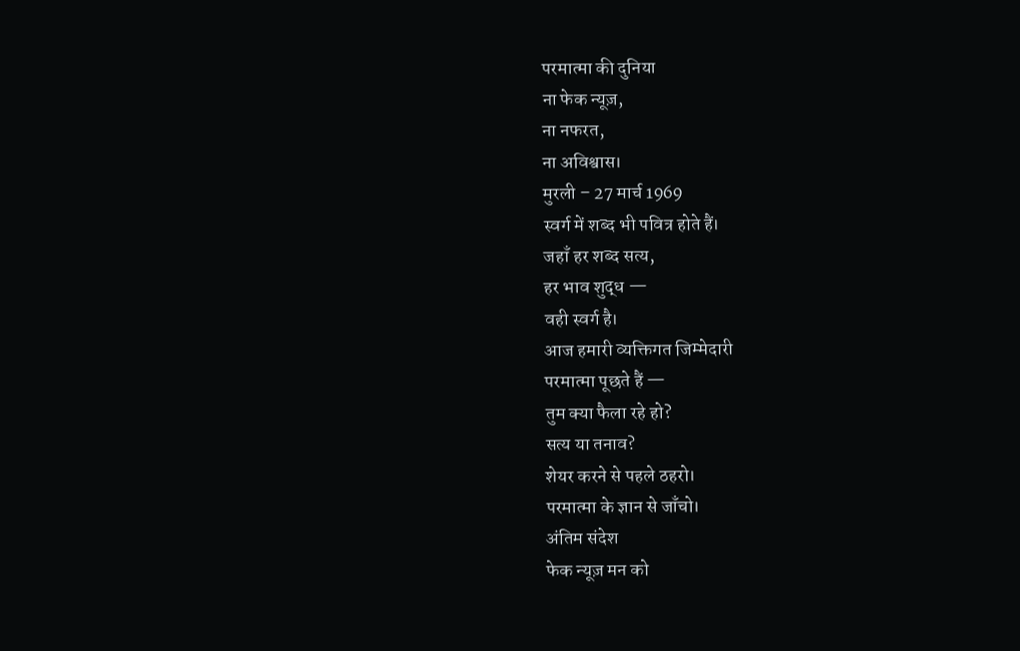परमात्मा की दुनिया
ना फेक न्यूज़,
ना नफरत,
ना अविश्वास।
मुरली – 27 मार्च 1969
स्वर्ग में शब्द भी पवित्र होते हैं।
जहाँ हर शब्द सत्य,
हर भाव शुद्ध —
वही स्वर्ग है।
आज हमारी व्यक्तिगत जिम्मेदारी
परमात्मा पूछते हैं —
तुम क्या फैला रहे हो?
सत्य या तनाव?
शेयर करने से पहले ठहरो।
परमात्मा के ज्ञान से जाँचो।
अंतिम संदेश
फेक न्यूज़ मन को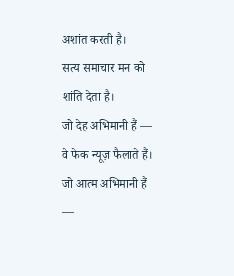अशांत करती है।
सत्य समाचार मन को शांति देता है।
जो देह अभिमानी हैं —
वे फेक न्यूज़ फैलाते हैं।
जो आत्म अभिमानी हैं —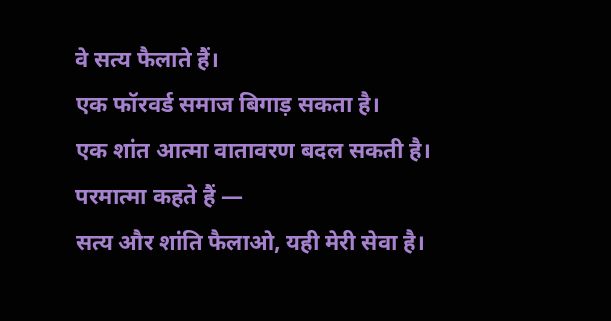वे सत्य फैलाते हैं।
एक फॉरवर्ड समाज बिगाड़ सकता है।
एक शांत आत्मा वातावरण बदल सकती है।
परमात्मा कहते हैं —
सत्य और शांति फैलाओ, यही मेरी सेवा है।